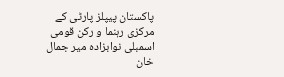پاکستان پیپلز پارٹی کے مرکزی رہنما و رکن قومی اسمبلی نوابزادہ میر جمال خان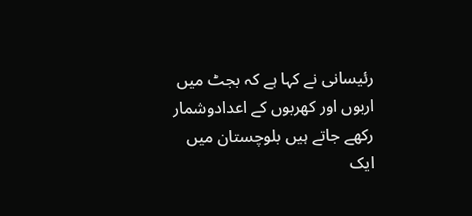رئیسانی نے کہا ہے کہ بجٹ میں اربوں اور کھربوں کے اعدادوشمار رکھے جاتے ہیں بلوچستان میں ایک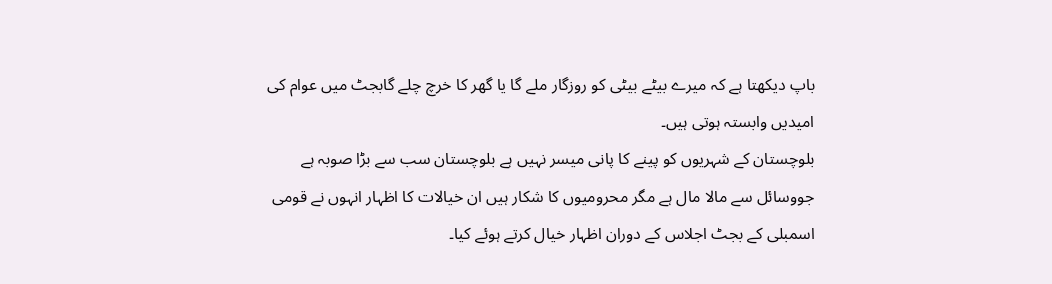باپ دیکھتا ہے کہ میرے بیٹے بیٹی کو روزگار ملے گا یا گھر کا خرچ چلے گابجٹ میں عوام کی امیدیں وابستہ ہوتی ہیں۔
بلوچستان کے شہریوں کو پینے کا پانی میسر نہیں ہے بلوچستان سب سے بڑا صوبہ ہے جووسائل سے مالا مال ہے مگر محرومیوں کا شکار ہیں ان خیالات کا اظہار انہوں نے قومی اسمبلی کے بجٹ اجلاس کے دوران اظہار خیال کرتے ہوئے کیا۔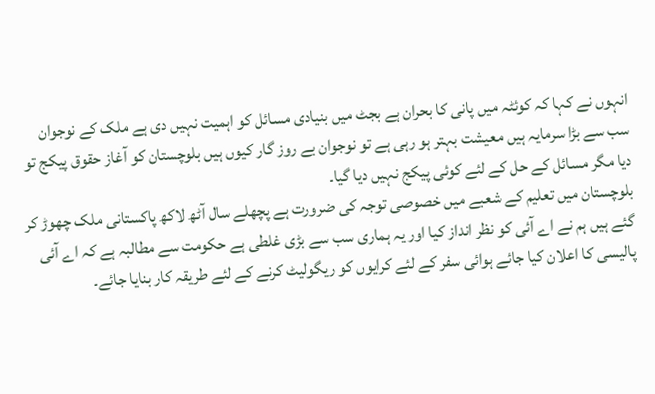انہوں نے کہا کہ کوئٹہ میں پانی کا بحران ہے بجٹ میں بنیادی مسائل کو اہمیت نہیں دی ہے ملک کے نوجوان سب سے بڑا سرمایہ ہیں معیشت بہتر ہو رہی ہے تو نوجوان بے روز گار کیوں ہیں بلوچستان کو آغاز حقوق پیکج تو دیا مگر مسائل کے حل کے لئے کوئی پیکج نہیں دیا گیا۔
بلوچستان میں تعلیم کے شعبے میں خصوصی توجہ کی ضرورت ہے پچھلے سال آٹھ لاکھ پاکستانی ملک چھوڑ کر گئے ہیں ہم نے اے آئی کو نظر انداز کیا اور یہ ہماری سب سے بڑی غلطی ہے حکومت سے مطالبہ ہے کہ اے آئی پالیسی کا اعلان کیا جائے ہوائی سفر کے لئے کرایوں کو ریگولیٹ کرنے کے لئے طریقہ کار بنایا جائے۔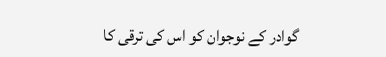گوادر کے نوجوان کو اس کی ترقی کا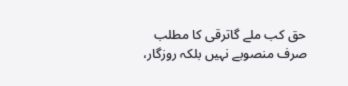حق کب ملے گاترقی کا مطلب صرف منصوبے نہیں بلکہ روزگار،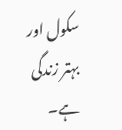سکول اور بہتر زندگی ہے۔